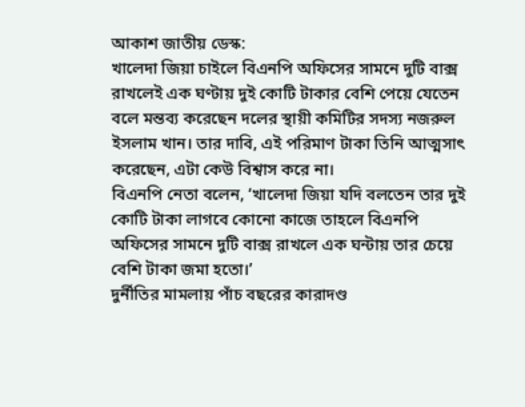আকাশ জাতীয় ডেস্ক:
খালেদা জিয়া চাইলে বিএনপি অফিসের সামনে দুটি বাক্স রাখলেই এক ঘণ্টায় দুই কোটি টাকার বেশি পেয়ে যেতেন বলে মন্তব্য করেছেন দলের স্থায়ী কমিটির সদস্য নজরুল ইসলাম খান। তার দাবি, এই পরিমাণ টাকা তিনি আত্মসাৎ করেছেন, এটা কেউ বিশ্বাস করে না।
বিএনপি নেতা বলেন, ‘খালেদা জিয়া যদি বলতেন তার দুই কোটি টাকা লাগবে কোনো কাজে তাহলে বিএনপি অফিসের সামনে দুটি বাক্স রাখলে এক ঘন্টায় তার চেয়ে বেশি টাকা জমা হতো।’
দুর্নীতির মামলায় পাঁচ বছরের কারাদণ্ড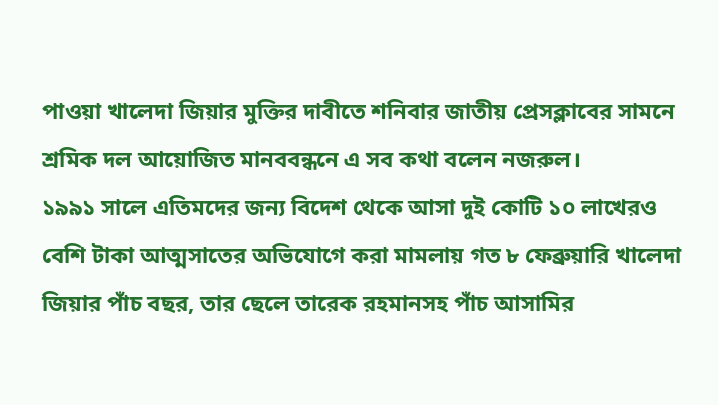পাওয়া খালেদা জিয়ার মুক্তির দাবীতে শনিবার জাতীয় প্রেসক্লাবের সামনে শ্রমিক দল আয়োজিত মানববন্ধনে এ সব কথা বলেন নজরুল।
১৯৯১ সালে এতিমদের জন্য বিদেশ থেকে আসা দুই কোটি ১০ লাখেরও বেশি টাকা আত্মসাতের অভিযোগে করা মামলায় গত ৮ ফেব্রুয়ারি খালেদা জিয়ার পাঁচ বছর, তার ছেলে তারেক রহমানসহ পাঁচ আসামির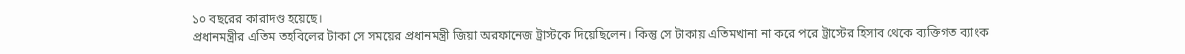১০ বছরের কারাদণ্ড হয়েছে।
প্রধানমন্ত্রীর এতিম তহবিলের টাকা সে সময়ের প্রধানমন্ত্রী জিয়া অরফানেজ ট্রাস্টকে দিয়েছিলেন। কিন্তু সে টাকায় এতিমখানা না করে পরে ট্রাস্টের হিসাব থেকে ব্যক্তিগত ব্যাংক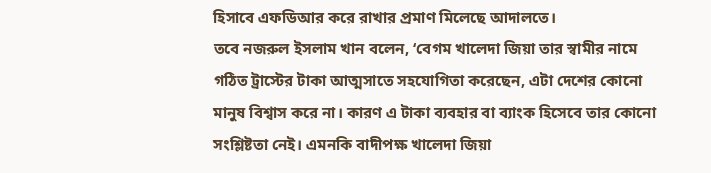হিসাবে এফডিআর করে রাখার প্রমাণ মিলেছে আদালতে।
তবে নজরুল ইসলাম খান বলেন, ‘বেগম খালেদা জিয়া তার স্বামীর নামে গঠিত ট্রাস্টের টাকা আত্মসাতে সহযোগিতা করেছেন, এটা দেশের কোনো মানুষ বিশ্বাস করে না। কারণ এ টাকা ব্যবহার বা ব্যাংক হিসেবে তার কোনো সংশ্লিষ্টতা নেই। এমনকি বাদীপক্ষ খালেদা জিয়া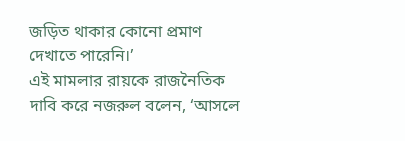জড়িত থাকার কোনো প্রমাণ দেখাতে পারেনি।’
এই মামলার রায়কে রাজনৈতিক দাবি করে নজরুল বলেন, ‘আসলে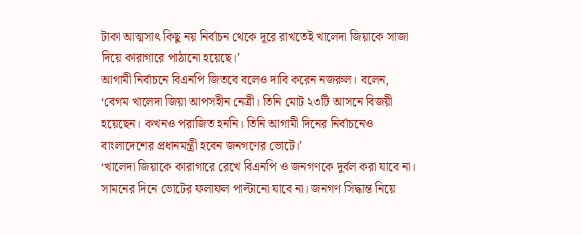টাকা আত্মসাৎ কিছু নয় নির্বাচন থেকে দূরে রাখতেই খালেদা জিয়াকে সাজা দিয়ে কারাগারে পাঠানো হয়েছে।’
আগামী নির্বাচনে বিএনপি জিতবে বলেও দাবি করেন নজরুল। বলেন, ‘বেগম খালেদা জিয়া আপসহীন নেত্রী। তিনি মোট ২৩টি আসনে বিজয়ী হয়েছেন। কখনও পরাজিত হননি। তিনি আগামী দিনের নির্বাচনেও বাংলাদেশের প্রধানমন্ত্রী হবেন জনগণের ভোটে।’
‘খালেদা জিয়াকে কারাগারে রেখে বিএনপি ও জনগণকে দুর্বল করা যাবে না। সামনের দিনে ভোটের ফলাফল পাল্টানো যাবে না। জনগণ সিদ্ধান্ত নিয়ে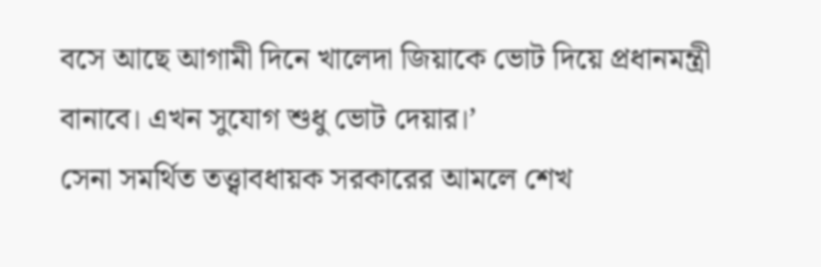বসে আছে আগামী দিনে খালেদা জিয়াকে ভোট দিয়ে প্রধানমন্ত্রী বানাবে। এখন সুযোগ শুধু ভোট দেয়ার।’
সেনা সমর্থিত তত্ত্বাবধায়ক সরকারের আমলে শেখ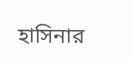হাসিনার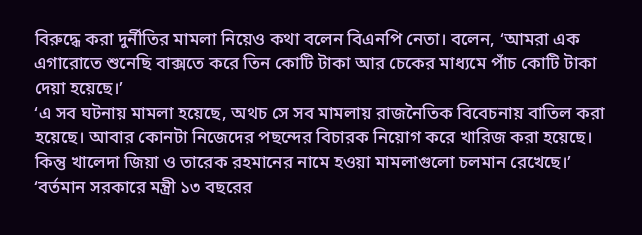বিরুদ্ধে করা দুর্নীতির মামলা নিয়েও কথা বলেন বিএনপি নেতা। বলেন, ‘আমরা এক এগারোতে শুনেছি বাক্সতে করে তিন কোটি টাকা আর চেকের মাধ্যমে পাঁচ কোটি টাকা দেয়া হয়েছে।’
‘এ সব ঘটনায় মামলা হয়েছে, অথচ সে সব মামলায় রাজনৈতিক বিবেচনায় বাতিল করা হয়েছে। আবার কোনটা নিজেদের পছন্দের বিচারক নিয়োগ করে খারিজ করা হয়েছে। কিন্তু খালেদা জিয়া ও তারেক রহমানের নামে হওয়া মামলাগুলো চলমান রেখেছে।’
‘বর্তমান সরকারে মন্ত্রী ১৩ বছরের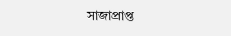সাজাপ্রাপ্ত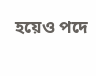হয়েও পদে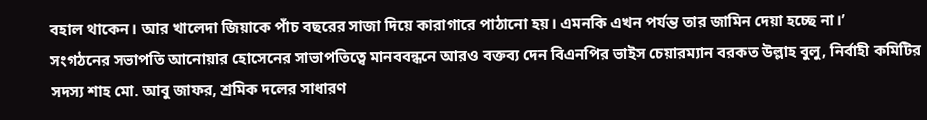বহাল থাকেন। আর খালেদা জিয়াকে পাঁচ বছরের সাজা দিয়ে কারাগারে পাঠানো হয়। এমনকি এখন পর্যন্ত তার জামিন দেয়া হচ্ছে না।’
সংগঠনের সভাপতি আনোয়ার হোসেনের সাভাপতিত্বে মানববন্ধনে আরও বক্তব্য দেন বিএনপির ভাইস চেয়ারম্যান বরকত উল্লাহ বুলু, নির্বাহী কমিটির সদস্য শাহ মো. আবু জাফর, শ্রমিক দলের সাধারণ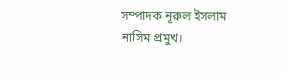সম্পাদক নূরুল ইসলাম নাসিম প্রমুখ।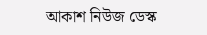আকাশ নিউজ ডেস্ক